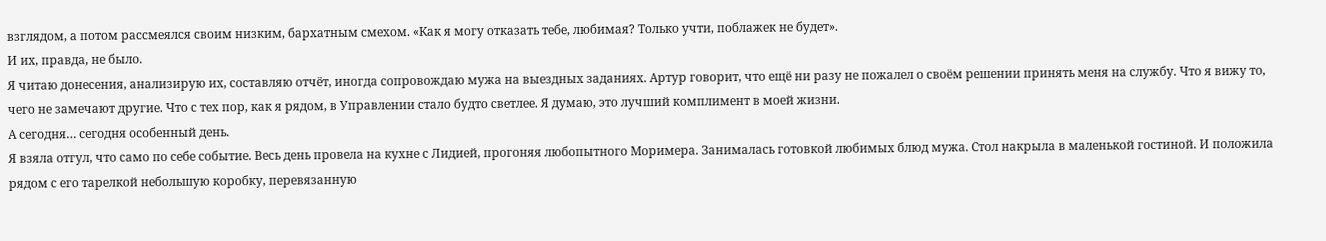взглядом, а потом рассмеялся своим низким, бархатным смехом. «Как я могу отказать тебе, любимая? Только учти, поблажек не будет».
И их, правда, не было.
Я читаю донесения, анализирую их, составляю отчёт, иногда сопровождаю мужа на выездных заданиях. Артур говорит, что ещё ни разу не пожалел о своём решении принять меня на службу. Что я вижу то, чего не замечают другие. Что с тех пор, как я рядом, в Управлении стало будто светлее. Я думаю, это лучший комплимент в моей жизни.
А сегодня… сегодня особенный день.
Я взяла отгул, что само по себе событие. Весь день провела на кухне с Лидией, прогоняя любопытного Моримера. Занималась готовкой любимых блюд мужа. Стол накрыла в маленькой гостиной. И положила рядом с его тарелкой небольшую коробку, перевязанную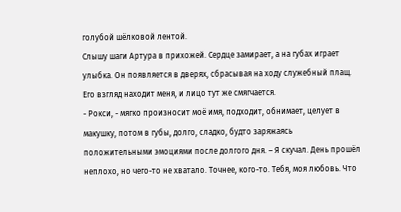голубой шёлковой лентой.
Слышу шаги Артура в прихожей. Сердце замирает, а на губах играет улыбка. Он появляется в дверях, сбрасывая на ходу служебный плащ. Его взгляд находит меня, и лицо тут же смягчается.
- Рокси, - мягко произносит моё имя, подходит, обнимает, целует в макушку, потом в губы, долго, сладко, будто заряжаясь положительными эмоциями после долгого дня. – Я скучал. День прошёл неплохо, но чего-то не хватало. Точнее, кого-то. Тебя, моя любовь. Что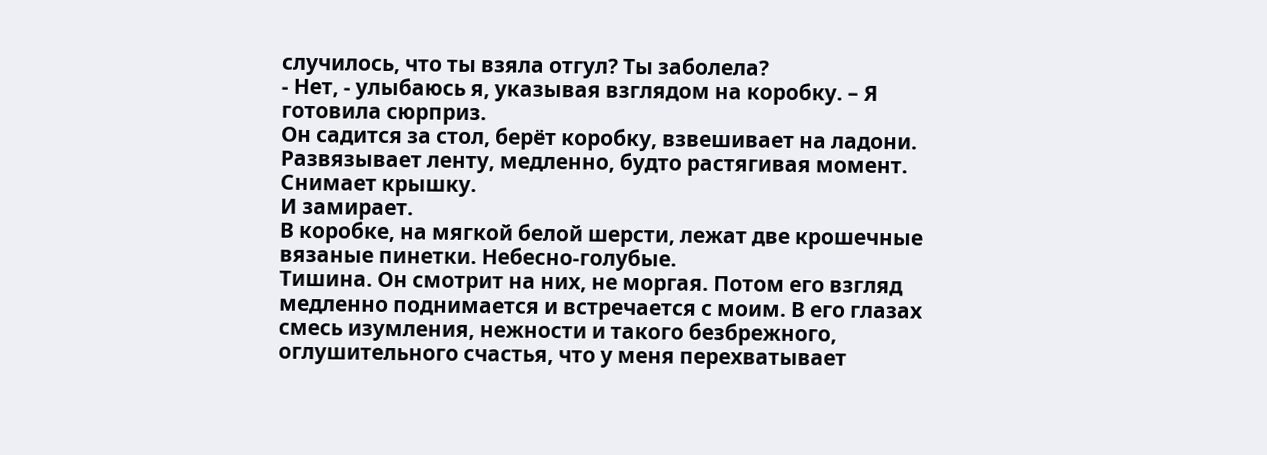случилось, что ты взяла отгул? Ты заболела?
- Нет, - улыбаюсь я, указывая взглядом на коробку. – Я готовила сюрприз.
Он садится за стол, берёт коробку, взвешивает на ладони. Развязывает ленту, медленно, будто растягивая момент. Снимает крышку.
И замирает.
В коробке, на мягкой белой шерсти, лежат две крошечные вязаные пинетки. Небесно-голубые.
Тишина. Он смотрит на них, не моргая. Потом его взгляд медленно поднимается и встречается с моим. В его глазах смесь изумления, нежности и такого безбрежного, оглушительного счастья, что у меня перехватывает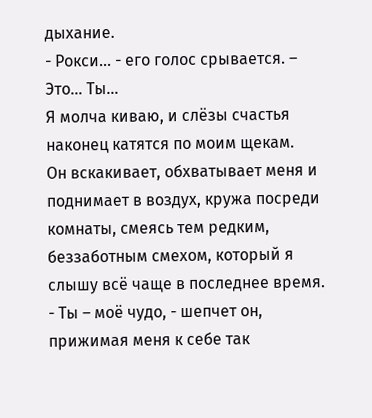дыхание.
- Рокси… - его голос срывается. – Это… Ты…
Я молча киваю, и слёзы счастья наконец катятся по моим щекам.
Он вскакивает, обхватывает меня и поднимает в воздух, кружа посреди комнаты, смеясь тем редким, беззаботным смехом, который я слышу всё чаще в последнее время.
- Ты – моё чудо, - шепчет он, прижимая меня к себе так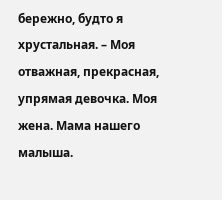бережно, будто я хрустальная. – Моя отважная, прекрасная, упрямая девочка. Моя жена. Мама нашего малыша.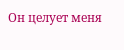Он целует меня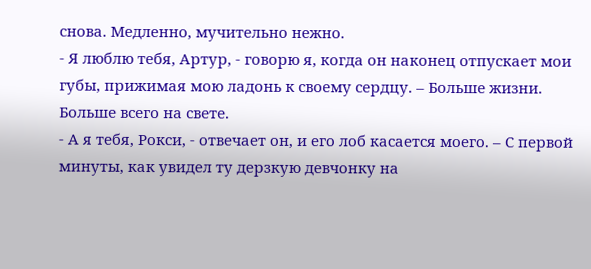снова. Медленно, мучительно нежно.
- Я люблю тебя, Артур, - говорю я, когда он наконец отпускает мои губы, прижимая мою ладонь к своему сердцу. – Больше жизни. Больше всего на свете.
- А я тебя, Рокси, - отвечает он, и его лоб касается моего. – С первой минуты, как увидел ту дерзкую девчонку на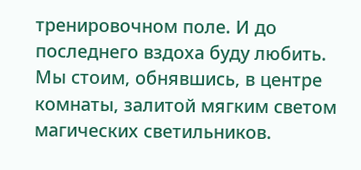тренировочном поле. И до последнего вздоха буду любить.
Мы стоим, обнявшись, в центре комнаты, залитой мягким светом магических светильников.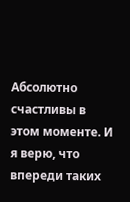Абсолютно счастливы в этом моменте. И я верю, что впереди таких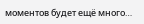моментов будет ещё много…